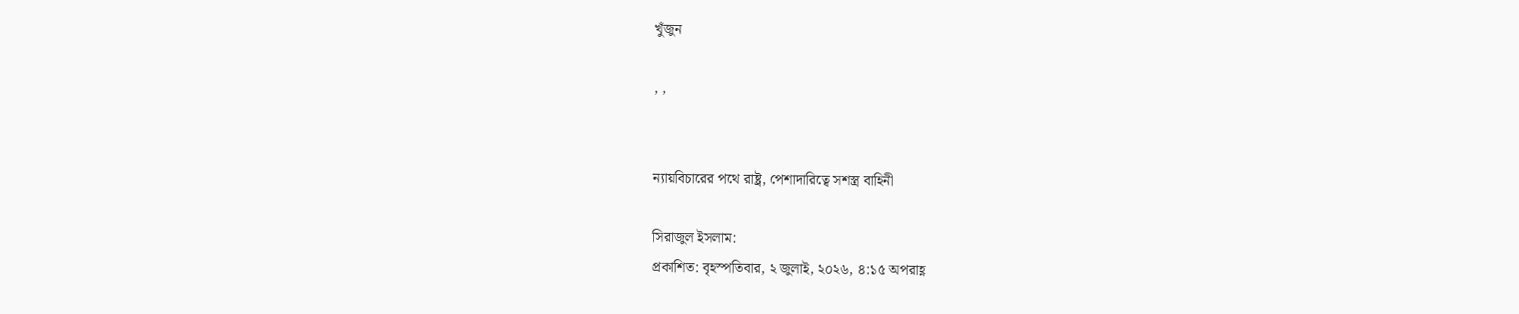খুঁজুন

, ,


ন্যায়বিচারের পথে রাষ্ট্র, পেশাদারিত্বে সশস্ত্র বাহিনী

সিরাজুল ইসলাম:
প্রকাশিত: বৃহস্পতিবার, ২ জুলাই, ২০২৬, ৪:১৫ অপরাহ্ণ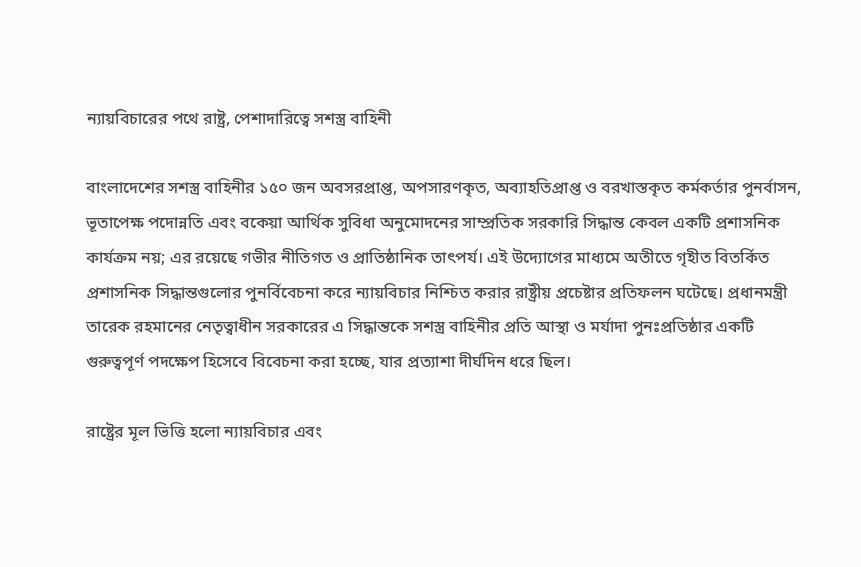ন্যায়বিচারের পথে রাষ্ট্র, পেশাদারিত্বে সশস্ত্র বাহিনী

বাংলাদেশের সশস্ত্র বাহিনীর ১৫০ জন অবসরপ্রাপ্ত, অপসারণকৃত, অব্যাহতিপ্রাপ্ত ও বরখাস্তকৃত কর্মকর্তার পুনর্বাসন, ভূতাপেক্ষ পদোন্নতি এবং বকেয়া আর্থিক সুবিধা অনুমোদনের সাম্প্রতিক সরকারি সিদ্ধান্ত কেবল একটি প্রশাসনিক কার্যক্রম নয়; এর রয়েছে গভীর নীতিগত ও প্রাতিষ্ঠানিক তাৎপর্য। এই উদ্যোগের মাধ্যমে অতীতে গৃহীত বিতর্কিত প্রশাসনিক সিদ্ধান্তগুলোর পুনর্বিবেচনা করে ন্যায়বিচার নিশ্চিত করার রাষ্ট্রীয় প্রচেষ্টার প্রতিফলন ঘটেছে। প্রধানমন্ত্রী তারেক রহমানের নেতৃত্বাধীন সরকারের এ সিদ্ধান্তকে সশস্ত্র বাহিনীর প্রতি আস্থা ও মর্যাদা পুনঃপ্রতিষ্ঠার একটি গুরুত্বপূর্ণ পদক্ষেপ হিসেবে বিবেচনা করা হচ্ছে, যার প্রত্যাশা দীর্ঘদিন ধরে ছিল।

রাষ্ট্রের মূল ভিত্তি হলো ন্যায়বিচার এবং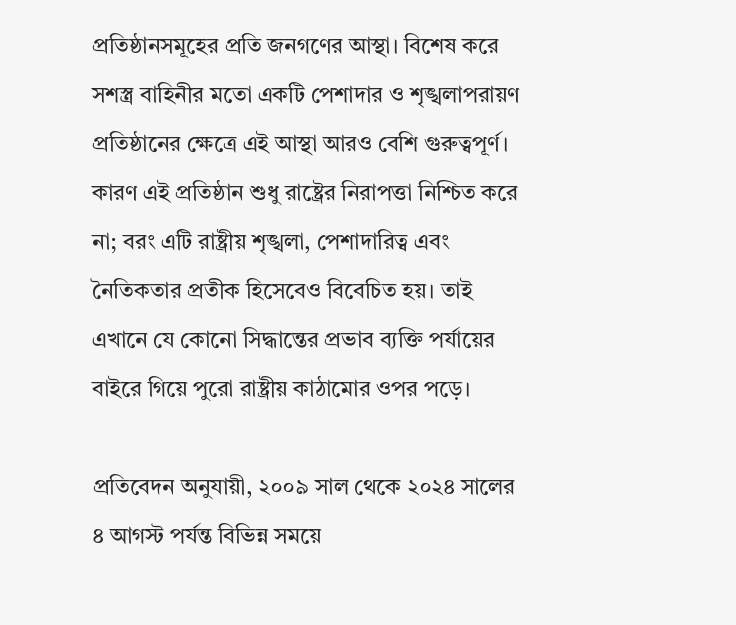প্রতিষ্ঠানসমূহের প্রতি জনগণের আস্থা। বিশেষ করে সশস্ত্র বাহিনীর মতো একটি পেশাদার ও শৃঙ্খলাপরায়ণ প্রতিষ্ঠানের ক্ষেত্রে এই আস্থা আরও বেশি গুরুত্বপূর্ণ। কারণ এই প্রতিষ্ঠান শুধু রাষ্ট্রের নিরাপত্তা নিশ্চিত করে না; বরং এটি রাষ্ট্রীয় শৃঙ্খলা, পেশাদারিত্ব এবং নৈতিকতার প্রতীক হিসেবেও বিবেচিত হয়। তাই এখানে যে কোনো সিদ্ধান্তের প্রভাব ব্যক্তি পর্যায়ের বাইরে গিয়ে পুরো রাষ্ট্রীয় কাঠামোর ওপর পড়ে।

প্রতিবেদন অনুযায়ী, ২০০৯ সাল থেকে ২০২৪ সালের ৪ আগস্ট পর্যন্ত বিভিন্ন সময়ে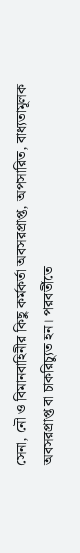সেনা, নৌ ও বিমানবাহিনীর কিছু কর্মকর্তা অবসরপ্রাপ্ত, অপসারিত, বাধ্যতামূলক অবসরপ্রাপ্ত বা চাকরিচ্যুত হন। পরবর্তীতে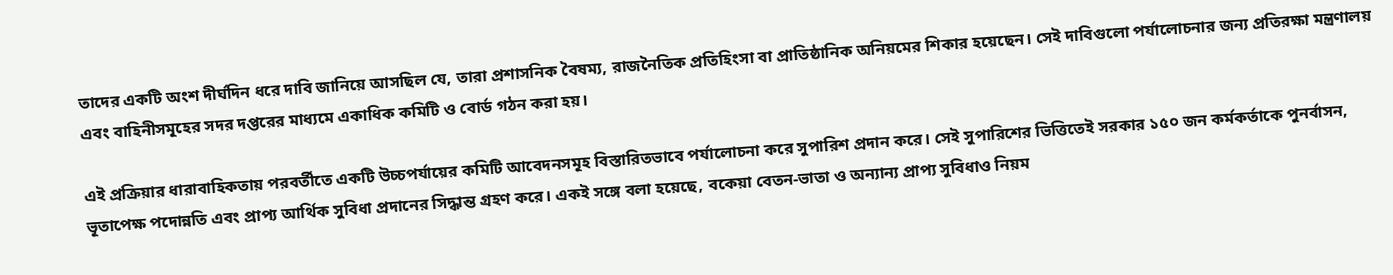তাদের একটি অংশ দীর্ঘদিন ধরে দাবি জানিয়ে আসছিল যে, তারা প্রশাসনিক বৈষম্য, রাজনৈতিক প্রতিহিংসা বা প্রাতিষ্ঠানিক অনিয়মের শিকার হয়েছেন। সেই দাবিগুলো পর্যালোচনার জন্য প্রতিরক্ষা মন্ত্রণালয় এবং বাহিনীসমূহের সদর দপ্তরের মাধ্যমে একাধিক কমিটি ও বোর্ড গঠন করা হয়।

এই প্রক্রিয়ার ধারাবাহিকতায় পরবর্তীতে একটি উচ্চপর্যায়ের কমিটি আবেদনসমূহ বিস্তারিতভাবে পর্যালোচনা করে সুপারিশ প্রদান করে। সেই সুপারিশের ভিত্তিতেই সরকার ১৫০ জন কর্মকর্তাকে পুনর্বাসন, ভূতাপেক্ষ পদোন্নতি এবং প্রাপ্য আর্থিক সুবিধা প্রদানের সিদ্ধান্ত গ্রহণ করে। একই সঙ্গে বলা হয়েছে, বকেয়া বেতন-ভাতা ও অন্যান্য প্রাপ্য সুবিধাও নিয়ম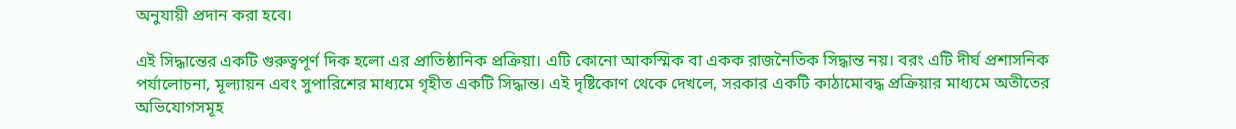অনুযায়ী প্রদান করা হবে।

এই সিদ্ধান্তের একটি গুরুত্বপূর্ণ দিক হলো এর প্রাতিষ্ঠানিক প্রক্রিয়া। এটি কোনো আকস্মিক বা একক রাজনৈতিক সিদ্ধান্ত নয়। বরং এটি দীর্ঘ প্রশাসনিক পর্যালোচনা, মূল্যায়ন এবং সুপারিশের মাধ্যমে গৃহীত একটি সিদ্ধান্ত। এই দৃষ্টিকোণ থেকে দেখলে, সরকার একটি কাঠামোবদ্ধ প্রক্রিয়ার মাধ্যমে অতীতের অভিযোগসমূহ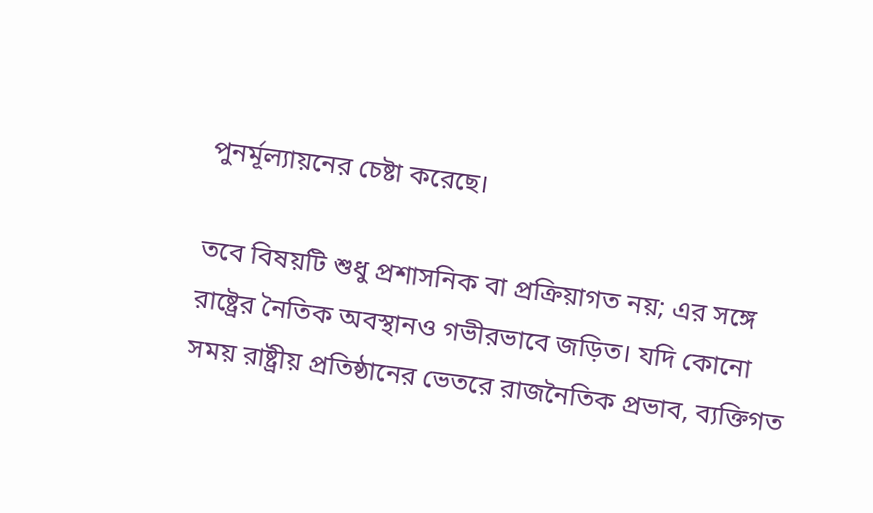পুনর্মূল্যায়নের চেষ্টা করেছে।

তবে বিষয়টি শুধু প্রশাসনিক বা প্রক্রিয়াগত নয়; এর সঙ্গে রাষ্ট্রের নৈতিক অবস্থানও গভীরভাবে জড়িত। যদি কোনো সময় রাষ্ট্রীয় প্রতিষ্ঠানের ভেতরে রাজনৈতিক প্রভাব, ব্যক্তিগত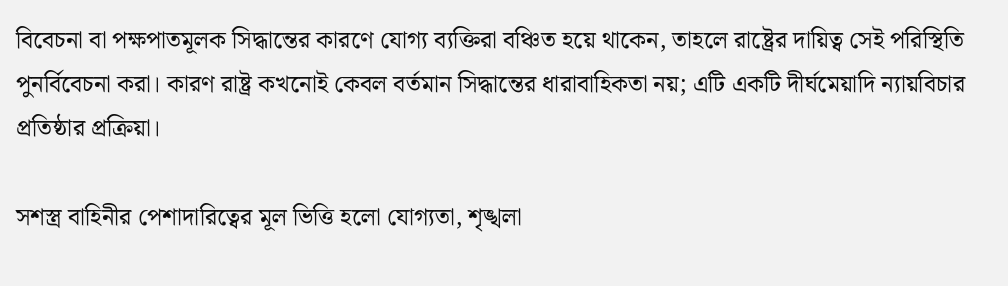বিবেচনা বা পক্ষপাতমূলক সিদ্ধান্তের কারণে যোগ্য ব্যক্তিরা বঞ্চিত হয়ে থাকেন, তাহলে রাষ্ট্রের দায়িত্ব সেই পরিস্থিতি পুনর্বিবেচনা করা। কারণ রাষ্ট্র কখনোই কেবল বর্তমান সিদ্ধান্তের ধারাবাহিকতা নয়; এটি একটি দীর্ঘমেয়াদি ন্যায়বিচার প্রতিষ্ঠার প্রক্রিয়া।

সশস্ত্র বাহিনীর পেশাদারিত্বের মূল ভিত্তি হলো যোগ্যতা, শৃঙ্খলা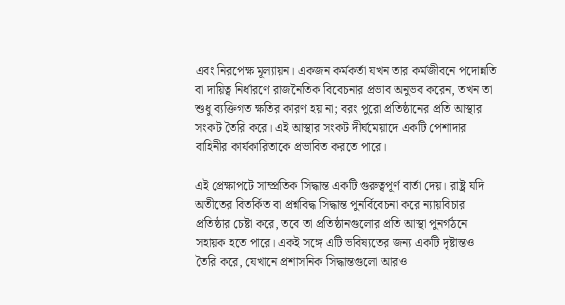এবং নিরপেক্ষ মূল্যায়ন। একজন কর্মকর্তা যখন তার কর্মজীবনে পদোন্নতি বা দায়িত্ব নির্ধারণে রাজনৈতিক বিবেচনার প্রভাব অনুভব করেন, তখন তা শুধু ব্যক্তিগত ক্ষতির কারণ হয় না; বরং পুরো প্রতিষ্ঠানের প্রতি আস্থার সংকট তৈরি করে। এই আস্থার সংকট দীর্ঘমেয়াদে একটি পেশাদার বাহিনীর কার্যকারিতাকে প্রভাবিত করতে পারে।

এই প্রেক্ষাপটে সাম্প্রতিক সিদ্ধান্ত একটি গুরুত্বপূর্ণ বার্তা দেয়। রাষ্ট্র যদি অতীতের বিতর্কিত বা প্রশ্নবিদ্ধ সিদ্ধান্ত পুনর্বিবেচনা করে ন্যায়বিচার প্রতিষ্ঠার চেষ্টা করে, তবে তা প্রতিষ্ঠানগুলোর প্রতি আস্থা পুনর্গঠনে সহায়ক হতে পারে। একই সঙ্গে এটি ভবিষ্যতের জন্য একটি দৃষ্টান্তও তৈরি করে, যেখানে প্রশাসনিক সিদ্ধান্তগুলো আরও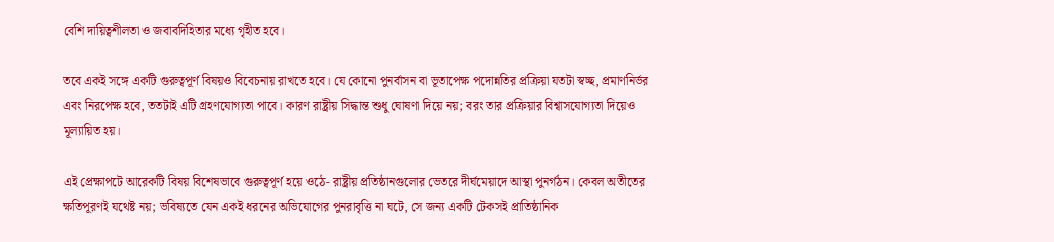বেশি দায়িত্বশীলতা ও জবাবদিহিতার মধ্যে গৃহীত হবে।

তবে একই সঙ্গে একটি গুরুত্বপূর্ণ বিষয়ও বিবেচনায় রাখতে হবে। যে কোনো পুনর্বাসন বা ভূতাপেক্ষ পদোন্নতির প্রক্রিয়া যতটা স্বচ্ছ, প্রমাণনির্ভর এবং নিরপেক্ষ হবে, ততটাই এটি গ্রহণযোগ্যতা পাবে। কারণ রাষ্ট্রীয় সিদ্ধান্ত শুধু ঘোষণা দিয়ে নয়; বরং তার প্রক্রিয়ার বিশ্বাসযোগ্যতা দিয়েও মূল্যায়িত হয়।

এই প্রেক্ষাপটে আরেকটি বিষয় বিশেষভাবে গুরুত্বপূর্ণ হয়ে ওঠে- রাষ্ট্রীয় প্রতিষ্ঠানগুলোর ভেতরে দীর্ঘমেয়াদে আস্থা পুনর্গঠন। কেবল অতীতের ক্ষতিপূরণই যথেষ্ট নয়; ভবিষ্যতে যেন একই ধরনের অভিযোগের পুনরাবৃত্তি না ঘটে, সে জন্য একটি টেকসই প্রাতিষ্ঠানিক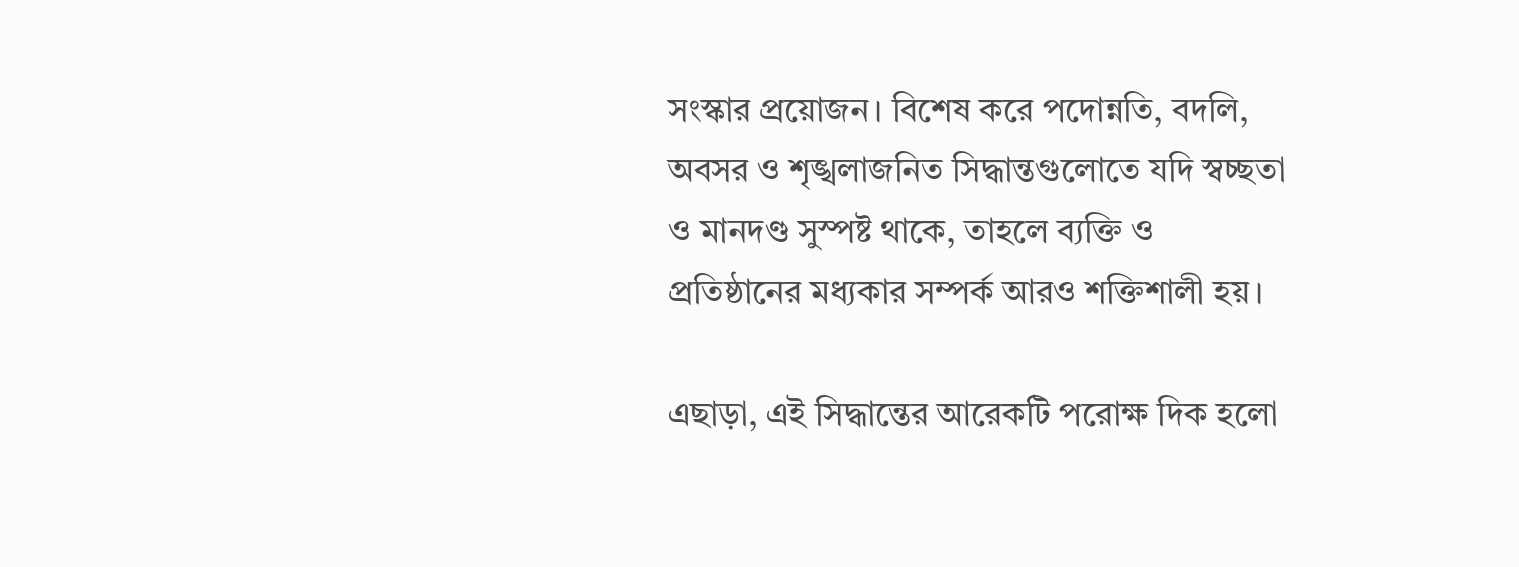সংস্কার প্রয়োজন। বিশেষ করে পদোন্নতি, বদলি, অবসর ও শৃঙ্খলাজনিত সিদ্ধান্তগুলোতে যদি স্বচ্ছতা ও মানদণ্ড সুস্পষ্ট থাকে, তাহলে ব্যক্তি ও প্রতিষ্ঠানের মধ্যকার সম্পর্ক আরও শক্তিশালী হয়।

এছাড়া, এই সিদ্ধান্তের আরেকটি পরোক্ষ দিক হলো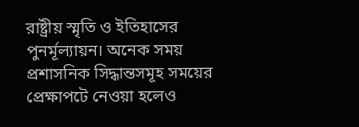রাষ্ট্রীয় স্মৃতি ও ইতিহাসের পুনর্মূল্যায়ন। অনেক সময় প্রশাসনিক সিদ্ধান্তসমূহ সময়ের প্রেক্ষাপটে নেওয়া হলেও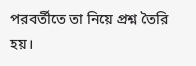পরবর্তীতে তা নিয়ে প্রশ্ন তৈরি হয়।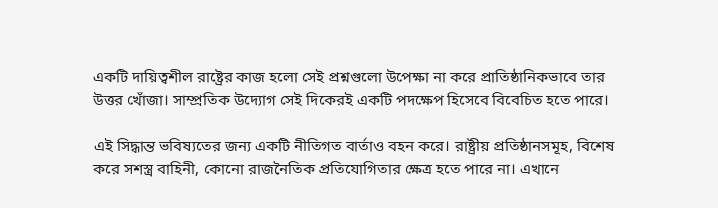একটি দায়িত্বশীল রাষ্ট্রের কাজ হলো সেই প্রশ্নগুলো উপেক্ষা না করে প্রাতিষ্ঠানিকভাবে তার উত্তর খোঁজা। সাম্প্রতিক উদ্যোগ সেই দিকেরই একটি পদক্ষেপ হিসেবে বিবেচিত হতে পারে।

এই সিদ্ধান্ত ভবিষ্যতের জন্য একটি নীতিগত বার্তাও বহন করে। রাষ্ট্রীয় প্রতিষ্ঠানসমূহ, বিশেষ করে সশস্ত্র বাহিনী, কোনো রাজনৈতিক প্রতিযোগিতার ক্ষেত্র হতে পারে না। এখানে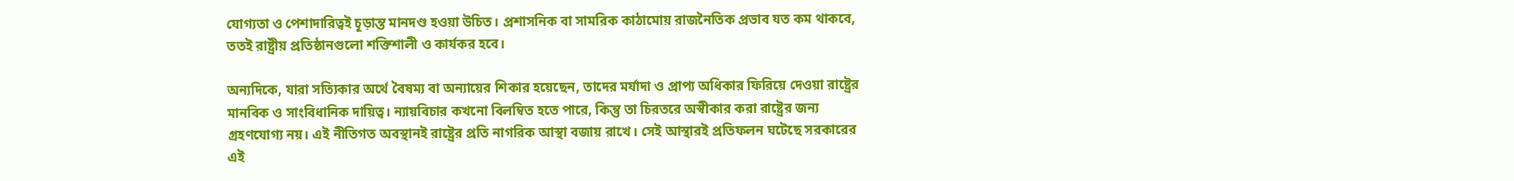যোগ্যতা ও পেশাদারিত্বই চূড়ান্ত মানদণ্ড হওয়া উচিত। প্রশাসনিক বা সামরিক কাঠামোয় রাজনৈতিক প্রভাব যত কম থাকবে, ততই রাষ্ট্রীয় প্রতিষ্ঠানগুলো শক্তিশালী ও কার্যকর হবে।

অন্যদিকে, যারা সত্যিকার অর্থে বৈষম্য বা অন্যায়ের শিকার হয়েছেন, তাদের মর্যাদা ও প্রাপ্য অধিকার ফিরিয়ে দেওয়া রাষ্ট্রের মানবিক ও সাংবিধানিক দায়িত্ব। ন্যায়বিচার কখনো বিলম্বিত হতে পারে, কিন্তু তা চিরতরে অস্বীকার করা রাষ্ট্রের জন্য গ্রহণযোগ্য নয়। এই নীতিগত অবস্থানই রাষ্ট্রের প্রতি নাগরিক আস্থা বজায় রাখে। সেই আস্থারই প্রতিফলন ঘটেছে সরকারের এই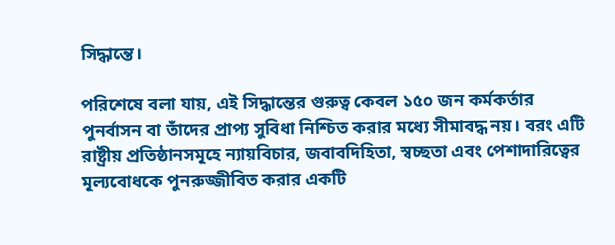সিদ্ধান্তে।

পরিশেষে বলা যায়, এই সিদ্ধান্তের গুরুত্ব কেবল ১৫০ জন কর্মকর্তার পুনর্বাসন বা তাঁদের প্রাপ্য সুবিধা নিশ্চিত করার মধ্যে সীমাবদ্ধ নয়। বরং এটি রাষ্ট্রীয় প্রতিষ্ঠানসমূহে ন্যায়বিচার, জবাবদিহিতা, স্বচ্ছতা এবং পেশাদারিত্বের মূল্যবোধকে পুনরুজ্জীবিত করার একটি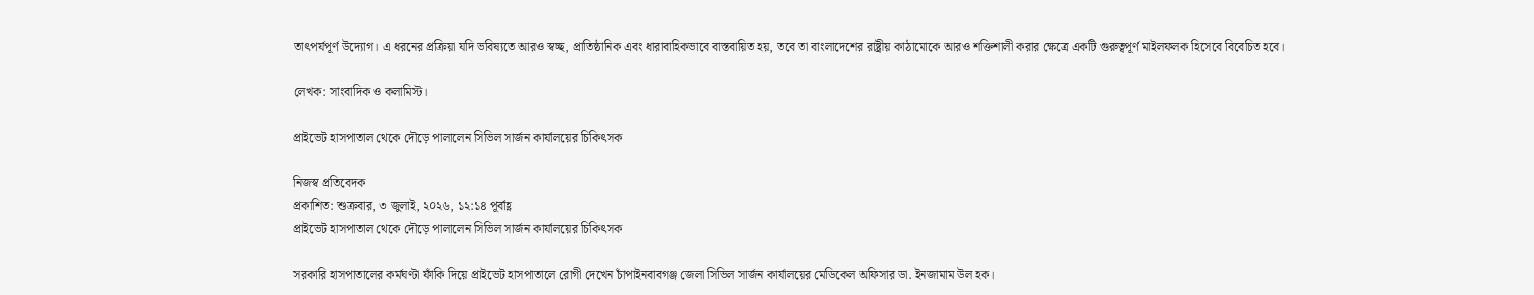তাৎপর্যপূর্ণ উদ্যোগ। এ ধরনের প্রক্রিয়া যদি ভবিষ্যতে আরও স্বচ্ছ, প্রাতিষ্ঠানিক এবং ধারাবাহিকভাবে বাস্তবায়িত হয়, তবে তা বাংলাদেশের রাষ্ট্রীয় কাঠামোকে আরও শক্তিশালী করার ক্ষেত্রে একটি গুরুত্বপূর্ণ মাইলফলক হিসেবে বিবেচিত হবে।

লেখক: সাংবাদিক ও কলামিস্ট।

প্রাইভেট হাসপাতাল থেকে দৌড়ে পালালেন সিভিল সার্জন কার্যালয়ের চিকিৎসক

নিজস্ব প্রতিবেদক
প্রকাশিত: শুক্রবার, ৩ জুলাই, ২০২৬, ১২:১৪ পূর্বাহ্ণ
প্রাইভেট হাসপাতাল থেকে দৌড়ে পালালেন সিভিল সার্জন কার্যালয়ের চিকিৎসক

সরকারি হাসপাতালের কর্মঘণ্টা ফাঁকি দিয়ে প্রাইভেট হাসপাতালে রোগী দেখেন চাঁপাইনবাবগঞ্জ জেলা সিভিল সার্জন কার্যালয়ের মেডিকেল অফিসার ডা. ইনজামাম উল হক।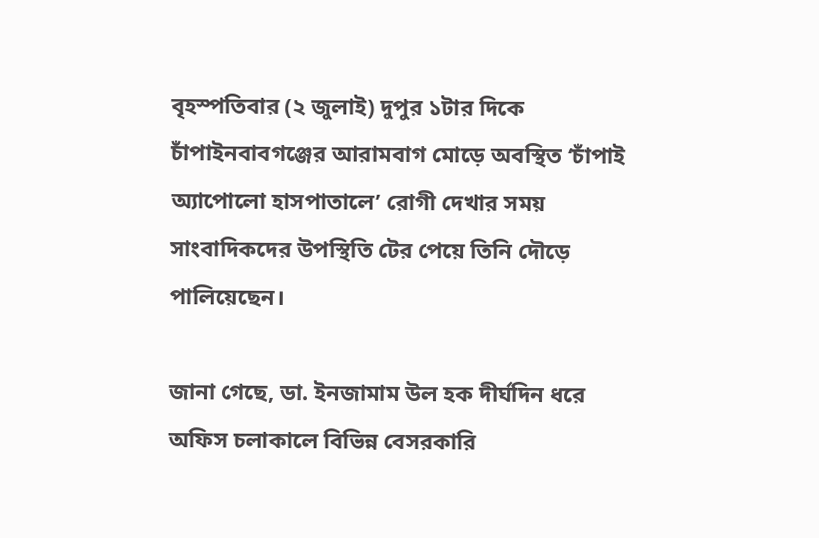বৃহস্পতিবার (২ জুলাই) দুপুর ১টার দিকে চাঁপাইনবাবগঞ্জের আরামবাগ মোড়ে অবস্থিত ‘চাঁপাই অ্যাপোলো হাসপাতালে’ রোগী দেখার সময় সাংবাদিকদের উপস্থিতি টের পেয়ে তিনি দৌড়ে পালিয়েছেন।

জানা গেছে, ডা. ইনজামাম উল হক দীর্ঘদিন ধরে অফিস চলাকালে বিভিন্ন বেসরকারি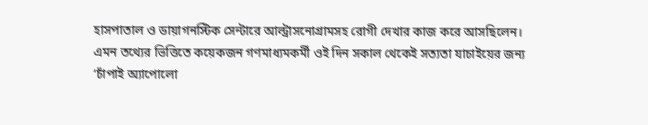হাসপাতাল ও ডায়াগনস্টিক সেন্টারে আল্ট্রাসনোগ্রামসহ রোগী দেখার কাজ করে আসছিলেন। এমন তথ্যের ভিত্তিতে কয়েকজন গণমাধ্যমকর্মী ওই দিন সকাল থেকেই সত্যতা যাচাইয়ের জন্য ‘চাঁপাই অ্যাপোলো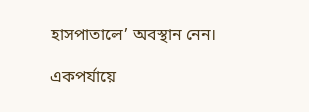হাসপাতালে’ অবস্থান নেন।

একপর্যায়ে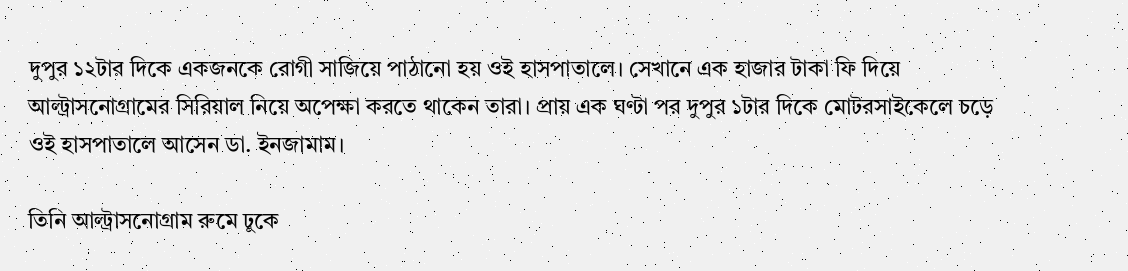দুপুর ১২টার দিকে একজনকে রোগী সাজিয়ে পাঠানো হয় ওই হাসপাতালে। সেখানে এক হাজার টাকা ফি দিয়ে আল্ট্রাসনোগ্রামের সিরিয়াল নিয়ে অপেক্ষা করতে থাকেন তারা। প্রায় এক ঘণ্টা পর দুপুর ১টার দিকে মোটরসাইকেলে চড়ে ওই হাসপাতালে আসেন ডা. ইনজামাম।

তিনি আল্ট্রাসনোগ্রাম রুমে ঢুকে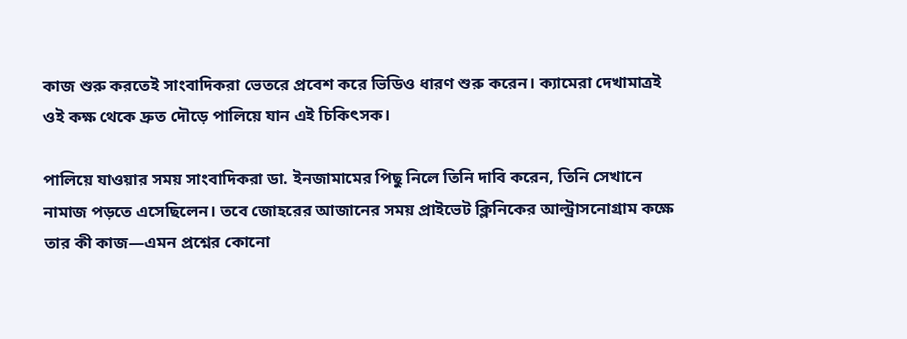কাজ শুরু করতেই সাংবাদিকরা ভেতরে প্রবেশ করে ভিডিও ধারণ শুরু করেন। ক্যামেরা দেখামাত্রই ওই কক্ষ থেকে দ্রুত দৌড়ে পালিয়ে যান এই চিকিৎসক।

পালিয়ে যাওয়ার সময় সাংবাদিকরা ডা. ইনজামামের পিছু নিলে তিনি দাবি করেন, তিনি সেখানে নামাজ পড়তে এসেছিলেন। তবে জোহরের আজানের সময় প্রাইভেট ক্লিনিকের আল্ট্রাসনোগ্রাম কক্ষে তার কী কাজ—এমন প্রশ্নের কোনো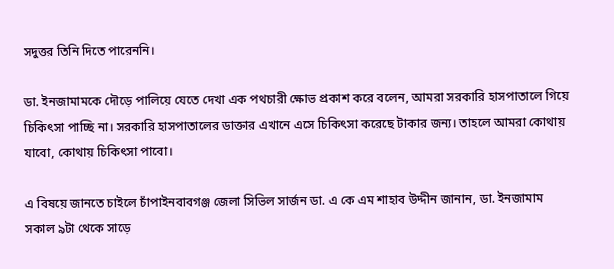সদুত্তর তিনি দিতে পারেননি।

ডা. ইনজামামকে দৌড়ে পালিয়ে যেতে দেখা এক পথচারী ক্ষোভ প্রকাশ করে বলেন, আমরা সরকারি হাসপাতালে গিয়ে চিকিৎসা পাচ্ছি না। সরকারি হাসপাতালের ডাক্তার এখানে এসে চিকিৎসা করেছে টাকার জন্য। তাহলে আমরা কোথায় যাবো, কোথায় চিকিৎসা পাবো।

এ বিষয়ে জানতে চাইলে চাঁপাইনবাবগঞ্জ জেলা সিভিল সার্জন ডা. এ কে এম শাহাব উদ্দীন জানান, ডা. ইনজামাম সকাল ৯টা থেকে সাড়ে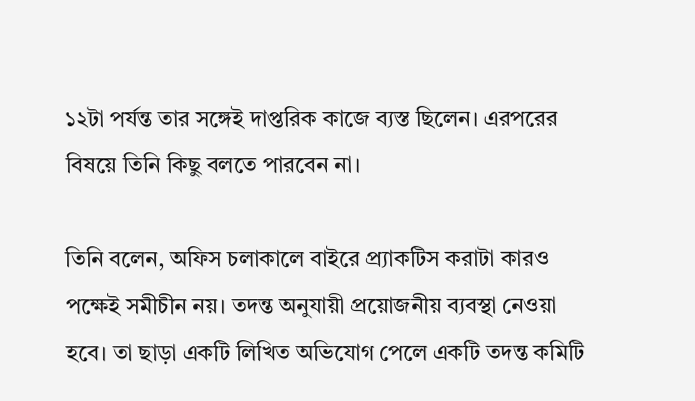১২টা পর্যন্ত তার সঙ্গেই দাপ্তরিক কাজে ব্যস্ত ছিলেন। এরপরের বিষয়ে তিনি কিছু বলতে পারবেন না।

তিনি বলেন, অফিস চলাকালে বাইরে প্র্যাকটিস করাটা কারও পক্ষেই সমীচীন নয়। তদন্ত অনুযায়ী প্রয়োজনীয় ব্যবস্থা নেওয়া হবে। তা ছাড়া একটি লিখিত অভিযোগ পেলে একটি তদন্ত কমিটি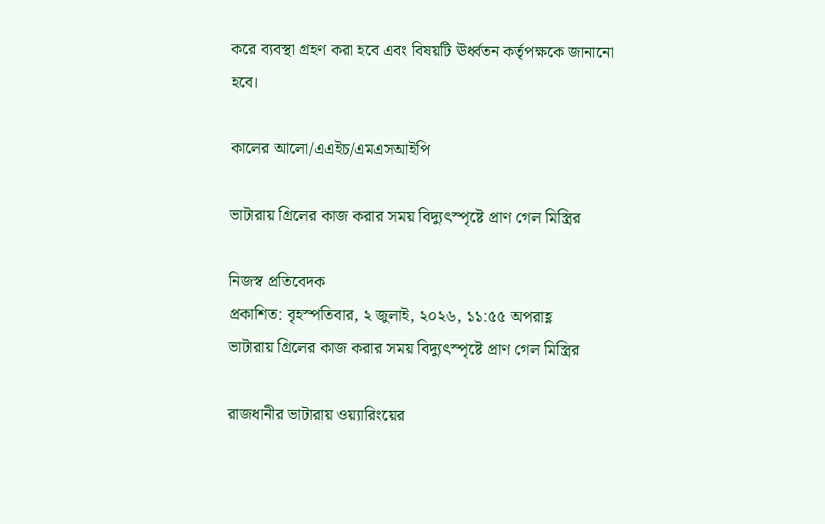করে ব্যবস্থা গ্রহণ করা হবে এবং বিষয়টি ঊর্ধ্বতন কর্তৃপক্ষকে জানানো হবে।

কালের আলো/এএইচ/এমএসআইপি

ভাটারায় গ্রিলের কাজ করার সময় বিদ্যুৎস্পৃষ্টে প্রাণ গেল মিস্ত্রির

নিজস্ব প্রতিবেদক
প্রকাশিত: বৃহস্পতিবার, ২ জুলাই, ২০২৬, ১১:৫৫ অপরাহ্ণ
ভাটারায় গ্রিলের কাজ করার সময় বিদ্যুৎস্পৃষ্টে প্রাণ গেল মিস্ত্রির

রাজধানীর ভাটারায় ওয়্যারিংয়ের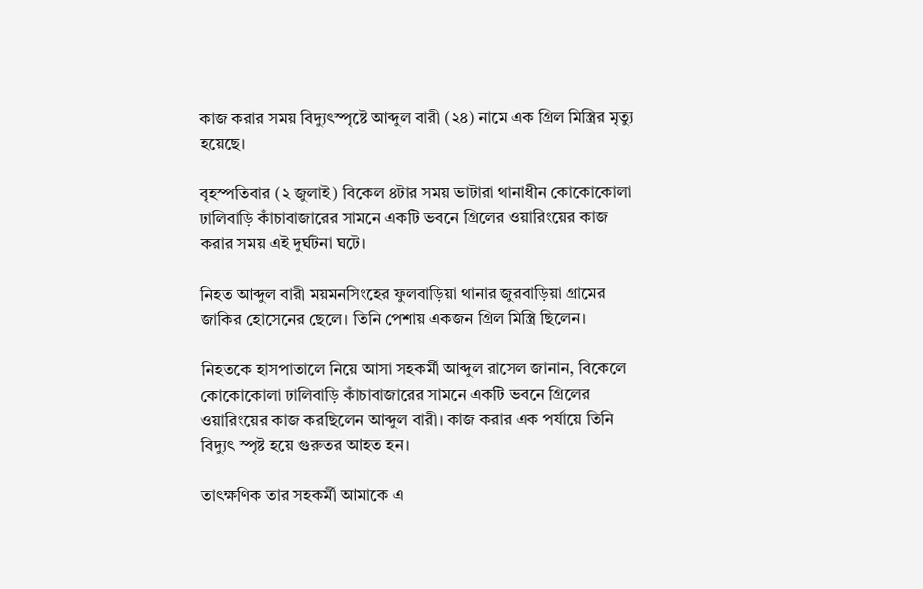কাজ করার সময় বিদ্যুৎস্পৃষ্টে আব্দুল বারী (২৪) নামে এক গ্রিল মিস্ত্রির মৃত্যু হয়েছে।

বৃহস্পতিবার (২ জুলাই) বিকেল ৪টার সময় ভাটারা থানাধীন কোকোকোলা ঢালিবাড়ি কাঁচাবাজারের সামনে একটি ভবনে গ্রিলের ওয়ারিংয়ের কাজ করার সময় এই দুর্ঘটনা ঘটে।

নিহত আব্দুল বারী ময়মনসিংহের ফুলবাড়িয়া থানার জুরবাড়িয়া গ্রামের জাকির হোসেনের ছেলে। তিনি পেশায় একজন গ্রিল মিস্ত্রি ছিলেন।

নিহতকে হাসপাতালে নিয়ে আসা সহকর্মী আব্দুল রাসেল জানান, বিকেলে কোকোকোলা ঢালিবাড়ি কাঁচাবাজারের সামনে একটি ভবনে গ্রিলের ওয়ারিংয়ের কাজ করছিলেন আব্দুল বারী। কাজ করার এক পর্যায়ে তিনি বিদ্যুৎ স্পৃষ্ট হয়ে গুরুতর আহত হন।

তাৎক্ষণিক তার সহকর্মী আমাকে এ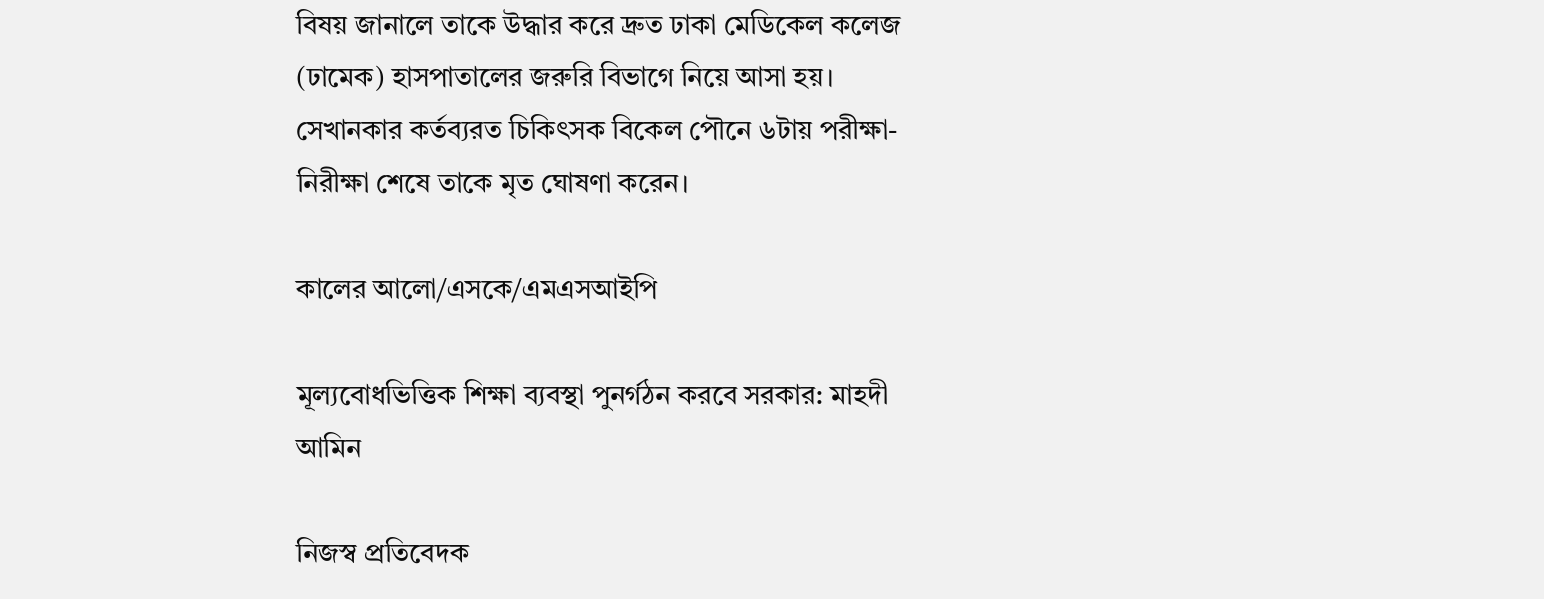বিষয় জানালে তাকে উদ্ধার করে দ্রুত ঢাকা মেডিকেল কলেজ (ঢামেক) হাসপাতালের জরুরি বিভাগে নিয়ে আসা হয়। সেখানকার কর্তব্যরত চিকিৎসক বিকেল পৌনে ৬টায় পরীক্ষা-নিরীক্ষা শেষে তাকে মৃত ঘোষণা করেন।

কালের আলো/এসকে/এমএসআইপি

মূল্যবোধভিত্তিক শিক্ষা ব্যবস্থা পুনর্গঠন করবে সরকার: মাহদী আমিন

নিজস্ব প্রতিবেদক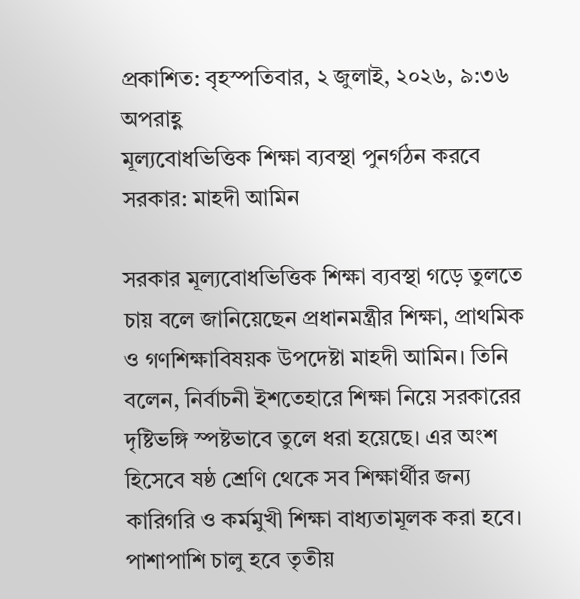প্রকাশিত: বৃহস্পতিবার, ২ জুলাই, ২০২৬, ৯:৩৬ অপরাহ্ণ
মূল্যবোধভিত্তিক শিক্ষা ব্যবস্থা পুনর্গঠন করবে সরকার: মাহদী আমিন

সরকার মূল্যবোধভিত্তিক শিক্ষা ব্যবস্থা গড়ে তুলতে চায় বলে জানিয়েছেন প্রধানমন্ত্রীর শিক্ষা, প্রাথমিক ও গণশিক্ষাবিষয়ক উপদেষ্টা মাহদী আমিন। তিনি বলেন, নির্বাচনী ইশতেহারে শিক্ষা নিয়ে সরকারের দৃষ্টিভঙ্গি স্পষ্টভাবে তুলে ধরা হয়েছে। এর অংশ হিসেবে ষষ্ঠ শ্রেণি থেকে সব শিক্ষার্থীর জন্য কারিগরি ও কর্মমুখী শিক্ষা বাধ্যতামূলক করা হবে। পাশাপাশি চালু হবে তৃতীয়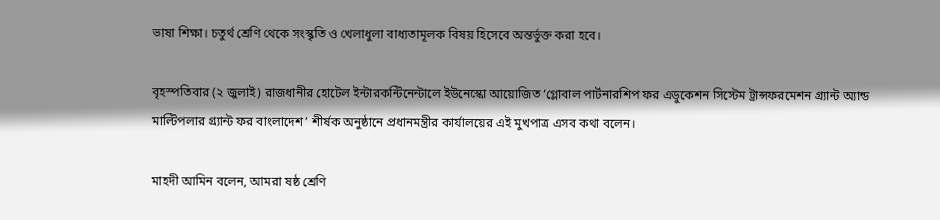ভাষা শিক্ষা। চতুর্থ শ্রেণি থেকে সংস্কৃতি ও খেলাধুলা বাধ্যতামূলক বিষয় হিসেবে অন্তর্ভুক্ত করা হবে।

বৃহস্পতিবার (২ জুলাই) রাজধানীর হোটেল ইন্টারকন্টিনেন্টালে ইউনেস্কো আয়োজিত ‘গ্লোবাল পার্টনারশিপ ফর এডুকেশন সিস্টেম ট্রান্সফরমেশন গ্র্যান্ট অ্যান্ড মাল্টিপলার গ্র্যান্ট ফর বাংলাদেশ’ শীর্ষক অনুষ্ঠানে প্রধানমন্ত্রীর কার্যালয়ের এই মুখপাত্র এসব কথা বলেন।

মাহদী আমিন বলেন, আমরা ষষ্ঠ শ্রেণি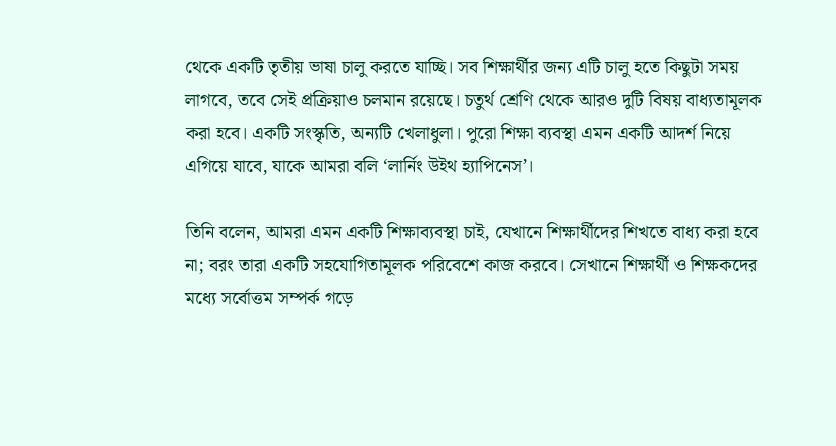থেকে একটি তৃতীয় ভাষা চালু করতে যাচ্ছি। সব শিক্ষার্থীর জন্য এটি চালু হতে কিছুটা সময় লাগবে, তবে সেই প্রক্রিয়াও চলমান রয়েছে। চতুর্থ শ্রেণি থেকে আরও দুটি বিষয় বাধ্যতামূলক করা হবে। একটি সংস্কৃতি, অন্যটি খেলাধুলা। পুরো শিক্ষা ব্যবস্থা এমন একটি আদর্শ নিয়ে এগিয়ে যাবে, যাকে আমরা বলি ‘লার্নিং উইথ হ্যাপিনেস’।

তিনি বলেন, আমরা এমন একটি শিক্ষাব্যবস্থা চাই, যেখানে শিক্ষার্থীদের শিখতে বাধ্য করা হবে না; বরং তারা একটি সহযোগিতামূলক পরিবেশে কাজ করবে। সেখানে শিক্ষার্থী ও শিক্ষকদের মধ্যে সর্বোত্তম সম্পর্ক গড়ে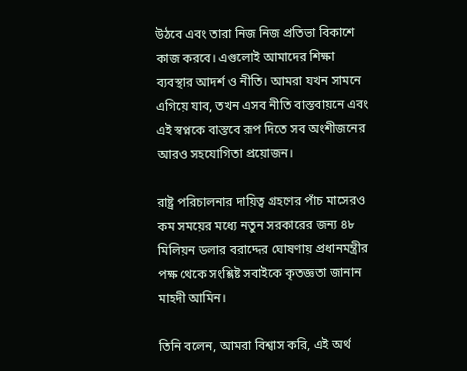উঠবে এবং তারা নিজ নিজ প্রতিভা বিকাশে কাজ করবে। এগুলোই আমাদের শিক্ষা ব্যবস্থার আদর্শ ও নীতি। আমরা যখন সামনে এগিয়ে যাব, তখন এসব নীতি বাস্তবায়নে এবং এই স্বপ্নকে বাস্তবে রূপ দিতে সব অংশীজনের আরও সহযোগিতা প্রয়োজন।

রাষ্ট্র পরিচালনার দায়িত্ব গ্রহণের পাঁচ মাসেরও কম সময়ের মধ্যে নতুন সরকারের জন্য ৪৮ মিলিয়ন ডলার বরাদ্দের ঘোষণায় প্রধানমন্ত্রীর পক্ষ থেকে সংশ্লিষ্ট সবাইকে কৃতজ্ঞতা জানান মাহদী আমিন।

তিনি বলেন, আমরা বিশ্বাস করি, এই অর্থ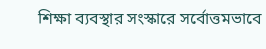শিক্ষা ব্যবস্থার সংস্কারে সর্বোত্তমভাবে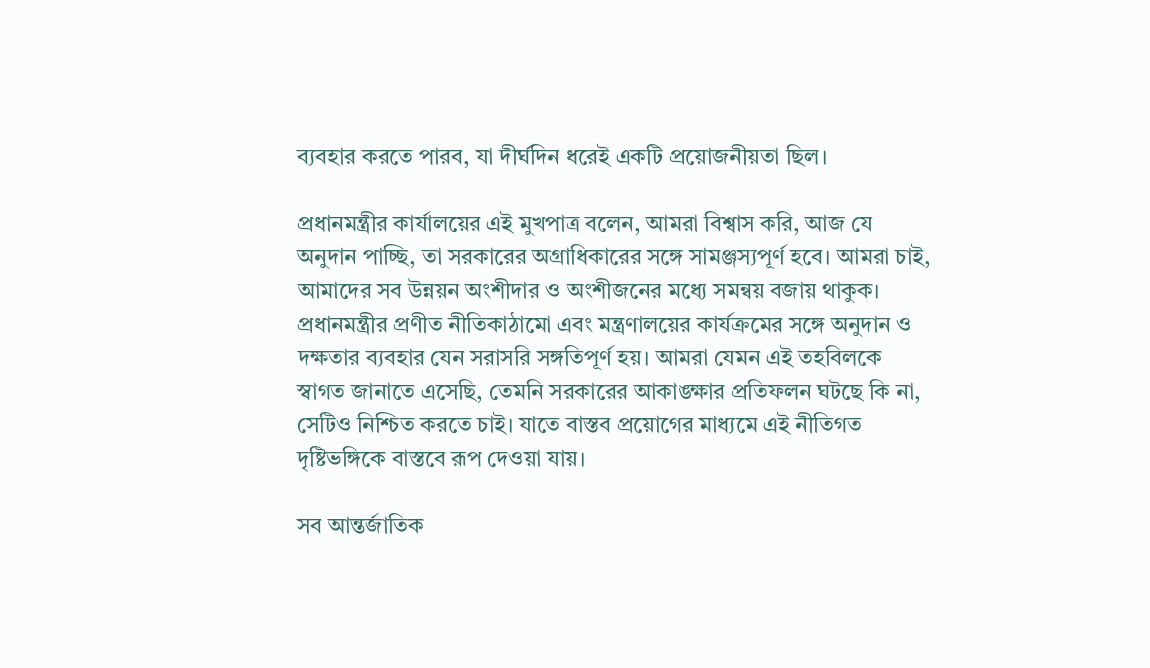ব্যবহার করতে পারব, যা দীর্ঘদিন ধরেই একটি প্রয়োজনীয়তা ছিল।

প্রধানমন্ত্রীর কার্যালয়ের এই মুখপাত্র বলেন, আমরা বিশ্বাস করি, আজ যে অনুদান পাচ্ছি, তা সরকারের অগ্রাধিকারের সঙ্গে সামঞ্জস্যপূর্ণ হবে। আমরা চাই, আমাদের সব উন্নয়ন অংশীদার ও অংশীজনের মধ্যে সমন্বয় বজায় থাকুক। প্রধানমন্ত্রীর প্রণীত নীতিকাঠামো এবং মন্ত্রণালয়ের কার্যক্রমের সঙ্গে অনুদান ও দক্ষতার ব্যবহার যেন সরাসরি সঙ্গতিপূর্ণ হয়। আমরা যেমন এই তহবিলকে স্বাগত জানাতে এসেছি, তেমনি সরকারের আকাঙ্ক্ষার প্রতিফলন ঘটছে কি না, সেটিও নিশ্চিত করতে চাই। যাতে বাস্তব প্রয়োগের মাধ্যমে এই নীতিগত দৃষ্টিভঙ্গিকে বাস্তবে রূপ দেওয়া যায়।

সব আন্তর্জাতিক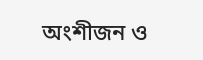অংশীজন ও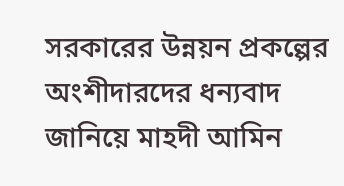সরকারের উন্নয়ন প্রকল্পের অংশীদারদের ধন্যবাদ জানিয়ে মাহদী আমিন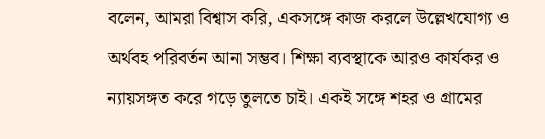বলেন, আমরা বিশ্বাস করি, একসঙ্গে কাজ করলে উল্লেখযোগ্য ও অর্থবহ পরিবর্তন আনা সম্ভব। শিক্ষা ব্যবস্থাকে আরও কার্যকর ও ন্যায়সঙ্গত করে গড়ে তুলতে চাই। একই সঙ্গে শহর ও গ্রামের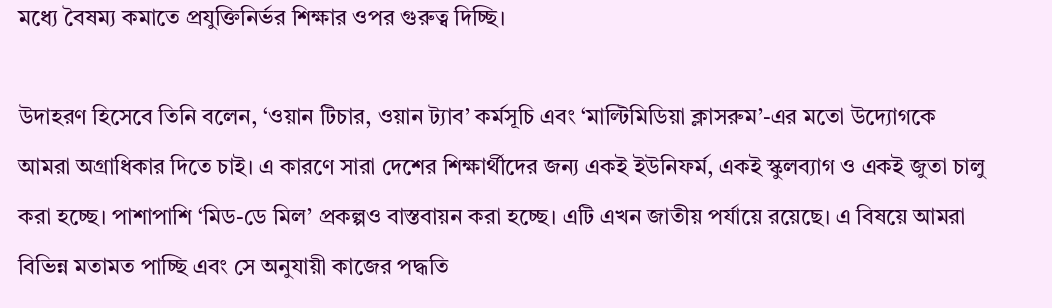মধ্যে বৈষম্য কমাতে প্রযুক্তিনির্ভর শিক্ষার ওপর গুরুত্ব দিচ্ছি।

উদাহরণ হিসেবে তিনি বলেন, ‘ওয়ান টিচার, ওয়ান ট্যাব’ কর্মসূচি এবং ‘মাল্টিমিডিয়া ক্লাসরুম’-এর মতো উদ্যোগকে আমরা অগ্রাধিকার দিতে চাই। এ কারণে সারা দেশের শিক্ষার্থীদের জন্য একই ইউনিফর্ম, একই স্কুলব্যাগ ও একই জুতা চালু করা হচ্ছে। পাশাপাশি ‘মিড-ডে মিল’ প্রকল্পও বাস্তবায়ন করা হচ্ছে। এটি এখন জাতীয় পর্যায়ে রয়েছে। এ বিষয়ে আমরা বিভিন্ন মতামত পাচ্ছি এবং সে অনুযায়ী কাজের পদ্ধতি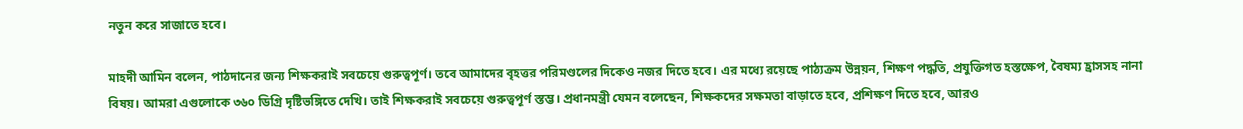নতুন করে সাজাতে হবে।

মাহদী আমিন বলেন, পাঠদানের জন্য শিক্ষকরাই সবচেয়ে গুরুত্বপূর্ণ। তবে আমাদের বৃহত্তর পরিমণ্ডলের দিকেও নজর দিতে হবে। এর মধ্যে রয়েছে পাঠ্যক্রম উন্নয়ন, শিক্ষণ পদ্ধতি, প্রযুক্তিগত হস্তক্ষেপ, বৈষম্য হ্রাসসহ নানা বিষয়। আমরা এগুলোকে ৩৬০ ডিগ্রি দৃষ্টিভঙ্গিতে দেখি। তাই শিক্ষকরাই সবচেয়ে গুরুত্বপূর্ণ স্তম্ভ। প্রধানমন্ত্রী যেমন বলেছেন, শিক্ষকদের সক্ষমতা বাড়াতে হবে, প্রশিক্ষণ দিতে হবে, আরও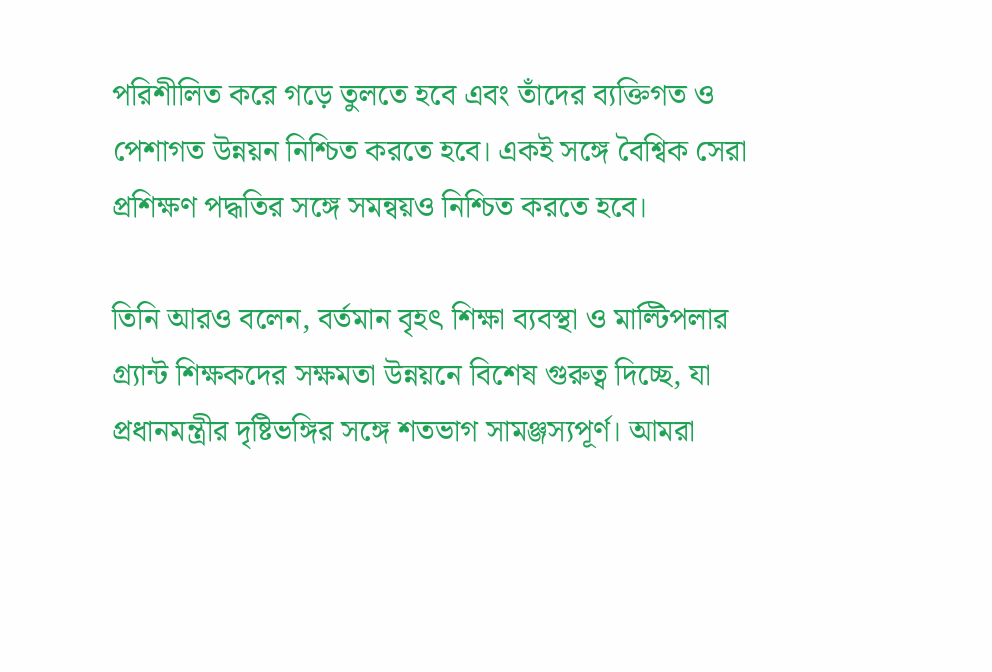পরিশীলিত করে গড়ে তুলতে হবে এবং তাঁদের ব্যক্তিগত ও পেশাগত উন্নয়ন নিশ্চিত করতে হবে। একই সঙ্গে বৈশ্বিক সেরা প্রশিক্ষণ পদ্ধতির সঙ্গে সমন্বয়ও নিশ্চিত করতে হবে।

তিনি আরও বলেন, বর্তমান বৃহৎ শিক্ষা ব্যবস্থা ও মাল্টিপলার গ্র্যান্ট শিক্ষকদের সক্ষমতা উন্নয়নে বিশেষ গুরুত্ব দিচ্ছে, যা প্রধানমন্ত্রীর দৃষ্টিভঙ্গির সঙ্গে শতভাগ সামঞ্জস্যপূর্ণ। আমরা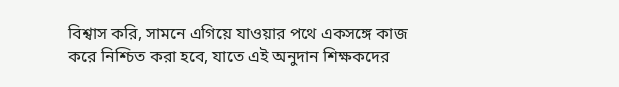বিশ্বাস করি, সামনে এগিয়ে যাওয়ার পথে একসঙ্গে কাজ করে নিশ্চিত করা হবে, যাতে এই অনুদান শিক্ষকদের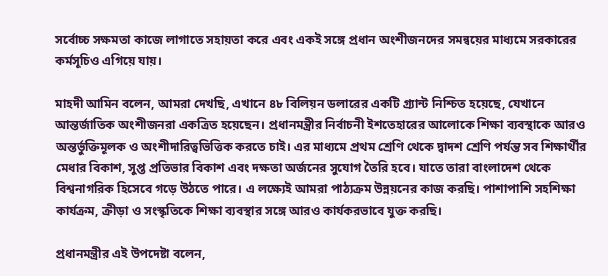সর্বোচ্চ সক্ষমতা কাজে লাগাতে সহায়তা করে এবং একই সঙ্গে প্রধান অংশীজনদের সমন্বয়ের মাধ্যমে সরকারের কর্মসূচিও এগিয়ে যায়।

মাহদী আমিন বলেন, আমরা দেখছি, এখানে ৪৮ বিলিয়ন ডলারের একটি গ্র্যান্ট নিশ্চিত হয়েছে, যেখানে আন্তর্জাতিক অংশীজনরা একত্রিত হয়েছেন। প্রধানমন্ত্রীর নির্বাচনী ইশতেহারের আলোকে শিক্ষা ব্যবস্থাকে আরও অন্তর্ভুক্তিমূলক ও অংশীদারিত্বভিত্তিক করতে চাই। এর মাধ্যমে প্রথম শ্রেণি থেকে দ্বাদশ শ্রেণি পর্যন্ত সব শিক্ষার্থীর মেধার বিকাশ, সুপ্ত প্রতিভার বিকাশ এবং দক্ষতা অর্জনের সুযোগ তৈরি হবে। যাতে তারা বাংলাদেশ থেকে বিশ্বনাগরিক হিসেবে গড়ে উঠতে পারে। এ লক্ষ্যেই আমরা পাঠ্যক্রম উন্নয়নের কাজ করছি। পাশাপাশি সহশিক্ষা কার্যক্রম, ক্রীড়া ও সংস্কৃতিকে শিক্ষা ব্যবস্থার সঙ্গে আরও কার্যকরভাবে যুক্ত করছি।

প্রধানমন্ত্রীর এই উপদেষ্টা বলেন,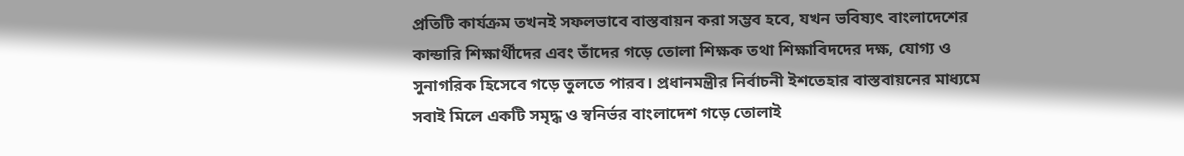প্রতিটি কার্যক্রম তখনই সফলভাবে বাস্তবায়ন করা সম্ভব হবে, যখন ভবিষ্যৎ বাংলাদেশের কান্ডারি শিক্ষার্থীদের এবং তাঁদের গড়ে তোলা শিক্ষক তথা শিক্ষাবিদদের দক্ষ, যোগ্য ও সুনাগরিক হিসেবে গড়ে তুলতে পারব। প্রধানমন্ত্রীর নির্বাচনী ইশতেহার বাস্তবায়নের মাধ্যমে সবাই মিলে একটি সমৃদ্ধ ও স্বনির্ভর বাংলাদেশ গড়ে তোলাই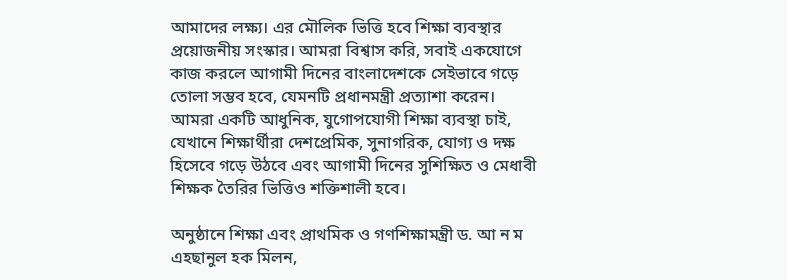আমাদের লক্ষ্য। এর মৌলিক ভিত্তি হবে শিক্ষা ব্যবস্থার প্রয়োজনীয় সংস্কার। আমরা বিশ্বাস করি, সবাই একযোগে কাজ করলে আগামী দিনের বাংলাদেশকে সেইভাবে গড়ে তোলা সম্ভব হবে, যেমনটি প্রধানমন্ত্রী প্রত্যাশা করেন। আমরা একটি আধুনিক, যুগোপযোগী শিক্ষা ব্যবস্থা চাই, যেখানে শিক্ষার্থীরা দেশপ্রেমিক, সুনাগরিক, যোগ্য ও দক্ষ হিসেবে গড়ে উঠবে এবং আগামী দিনের সুশিক্ষিত ও মেধাবী শিক্ষক তৈরির ভিত্তিও শক্তিশালী হবে।

অনুষ্ঠানে শিক্ষা এবং প্রাথমিক ও গণশিক্ষামন্ত্রী ড. আ ন ম এহছানুল হক মিলন,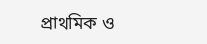প্রাথমিক ও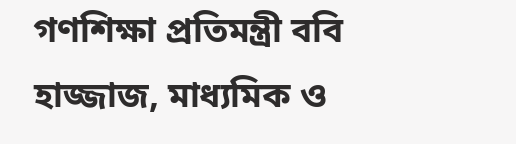গণশিক্ষা প্রতিমন্ত্রী ববি হাজ্জাজ, মাধ্যমিক ও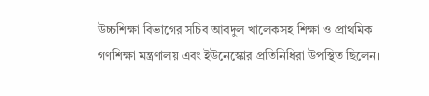উচ্চশিক্ষা বিভাগের সচিব আবদুল খালেকসহ শিক্ষা ও প্রাথমিক গণশিক্ষা মন্ত্রণালয় এবং ইউনেস্কোর প্রতিনিধিরা উপস্থিত ছিলেন।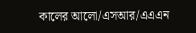কালের আলো/এসআর/এএএন